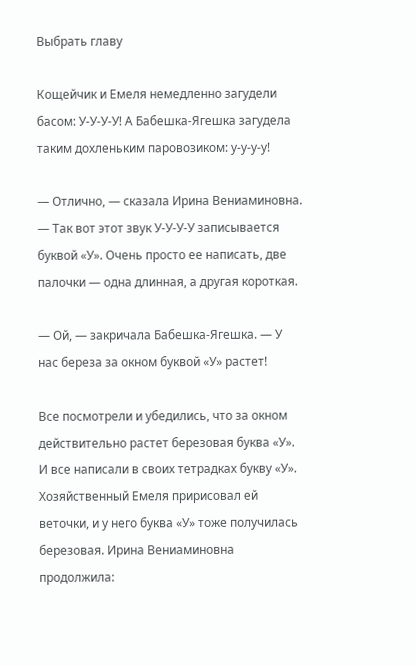Выбрать главу

Кощейчик и Емеля немедленно загудели басом: У-У-У-У! А Бабешка-Ягешка загудела таким дохленьким паровозиком: у-у-у-у!

— Отлично, — сказала Ирина Вениаминовна. — Так вот этот звук У-У-У-У записывается буквой «У». Очень просто ее написать, две палочки — одна длинная, а другая короткая.

— Ой, — закричала Бабешка-Ягешка. — У нас береза за окном буквой «У» растет!

Все посмотрели и убедились, что за окном действительно растет березовая буква «У». И все написали в своих тетрадках букву «У». Хозяйственный Емеля пририсовал ей веточки, и у него буква «У» тоже получилась березовая. Ирина Вениаминовна продолжила: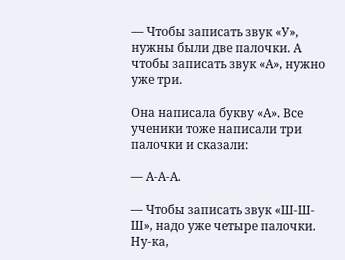— Чтобы записать звук «У», нужны были две палочки. А чтобы записать звук «А», нужно уже три.

Она написала букву «А». Все ученики тоже написали три палочки и сказали:

— А-А-А.

— Чтобы записать звук «Ш-Ш-Ш», надо уже четыре палочки. Ну-ка,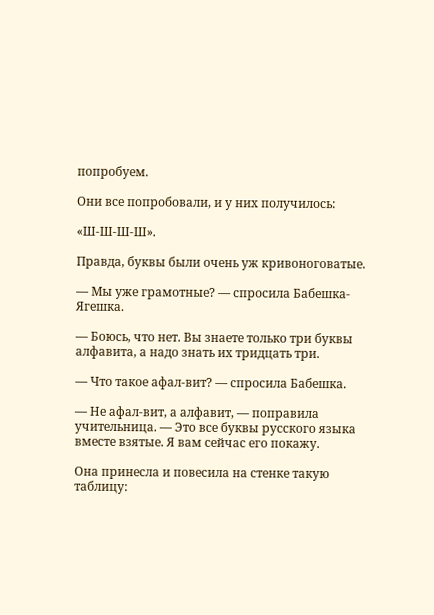попробуем.

Они все попробовали, и у них получилось:

«Ш-Ш-Ш-Ш».

Правда, буквы были очень уж кривоноговатые.

— Мы уже грамотные? — спросила Бабешка-Ягешка.

— Боюсь, что нет. Вы знаете только три буквы алфавита, а надо знать их тридцать три.

— Что такое афал-вит? — спросила Бабешка.

— Не афал-вит, а алфавит, — поправила учительница. — Это все буквы русского языка вместе взятые. Я вам сейчас его покажу.

Она принесла и повесила на стенке такую таблицу: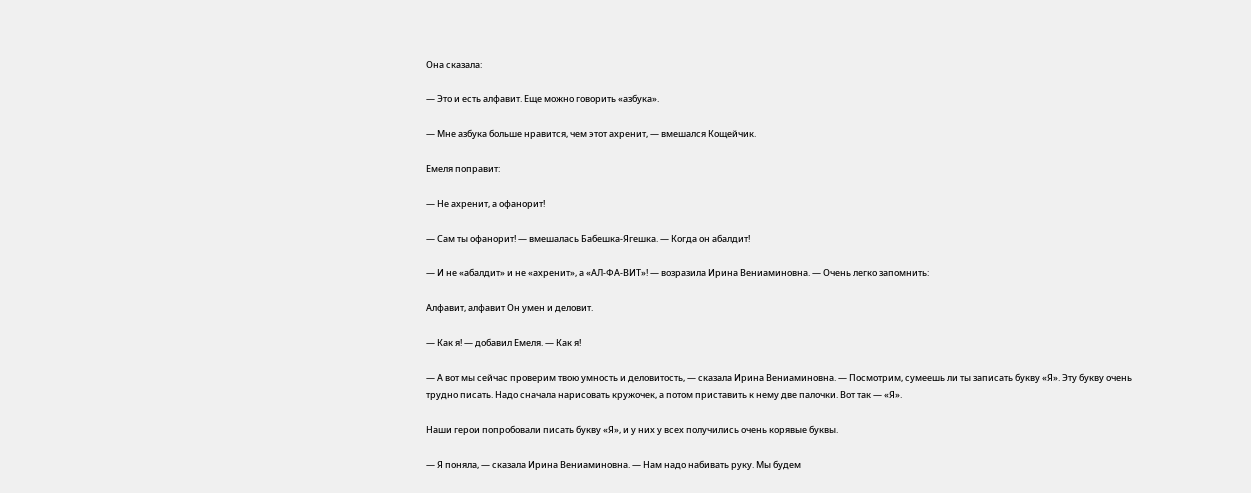Она сказала:

— Это и есть алфавит. Еще можно говорить «азбука».

— Мне азбука больше нравится, чем этот ахренит, — вмешался Кощейчик.

Емеля поправит:

— Не ахренит, а офанорит!

— Сам ты офанорит! — вмешалась Бабешка-Ягешка. — Когда он абалдит!

— И не «абалдит» и не «ахренит», а «АЛ-ФА-ВИТ»! — возразила Ирина Вениаминовна. — Очень легко запомнить:

Алфавит, алфавит Он умен и деловит.

— Как я! — добавил Емеля. — Как я!

— А вот мы сейчас проверим твою умность и деловитость, — сказала Ирина Вениаминовна. — Посмотрим, сумеешь ли ты записать букву «Я». Эту букву очень трудно писать. Надо сначала нарисовать кружочек, а потом приставить к нему две палочки. Вот так — «Я».

Наши герои попробовали писать букву «Я», и у них у всех получились очень корявые буквы.

— Я поняла, — сказала Ирина Вениаминовна. — Нам надо набивать руку. Мы будем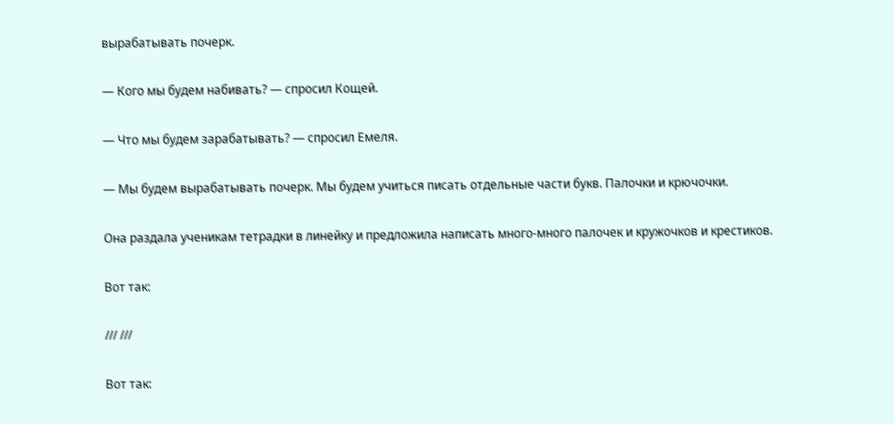вырабатывать почерк.

— Кого мы будем набивать? — спросил Кощей.

— Что мы будем зарабатывать? — спросил Емеля.

— Мы будем вырабатывать почерк. Мы будем учиться писать отдельные части букв. Палочки и крючочки.

Она раздала ученикам тетрадки в линейку и предложила написать много-много палочек и кружочков и крестиков.

Вот так:

/// ///

Вот так: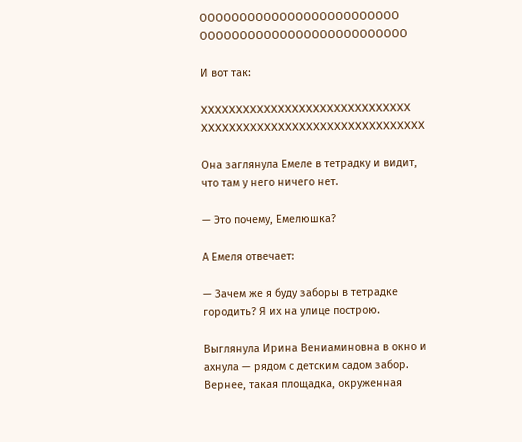ООООООООООООООООООООООООО ОООООООООООООООООООООООООО

И вот так:

XXXXXXXXXXXXXXXXXXXXXXXXXXXXXX XXXXXXXXXXXXXXXXXXXXXXXXXXXXXXXX

Она заглянула Емеле в тетрадку и видит, что там у него ничего нет.

— Это почему, Емелюшка?

А Емеля отвечает:

— Зачем же я буду заборы в тетрадке городить? Я их на улице построю.

Выглянула Ирина Вениаминовна в окно и ахнула — рядом с детским садом забор. Вернее, такая площадка, окруженная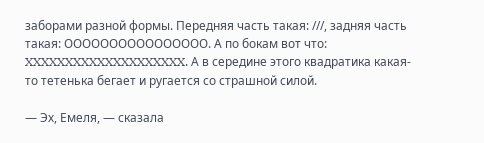заборами разной формы. Передняя часть такая: ///, задняя часть такая: ОООООООООООООООО. А по бокам вот что: XXXXXXXXXXXXXXXXXXXX. А в середине этого квадратика какая-то тетенька бегает и ругается со страшной силой.

— Эх, Емеля, — сказала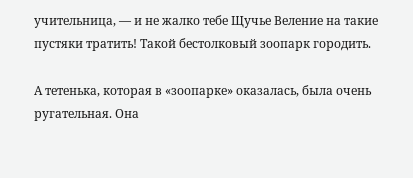учительница, — и не жалко тебе Щучье Веление на такие пустяки тратить! Такой бестолковый зоопарк городить.

А тетенька, которая в «зоопарке» оказалась, была очень ругательная. Она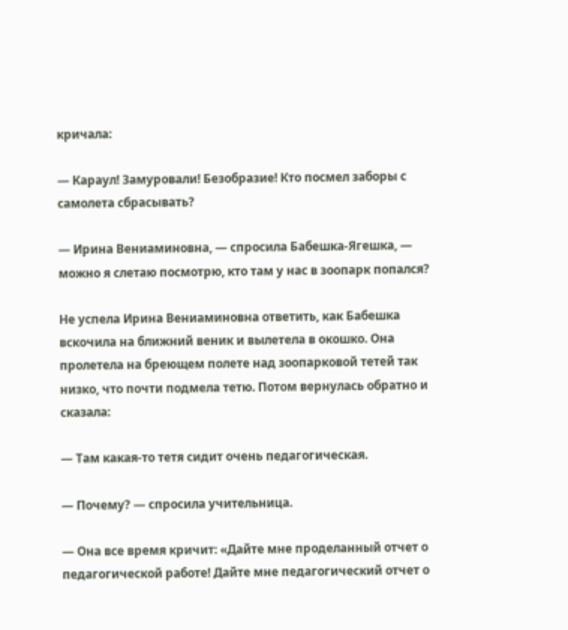кричала:

— Караул! Замуровали! Безобразие! Кто посмел заборы с самолета сбрасывать?

— Ирина Вениаминовна, — спросила Бабешка-Ягешка, — можно я слетаю посмотрю, кто там у нас в зоопарк попался?

Не успела Ирина Вениаминовна ответить, как Бабешка вскочила на ближний веник и вылетела в окошко. Она пролетела на бреющем полете над зоопарковой тетей так низко, что почти подмела тетю. Потом вернулась обратно и сказала:

— Там какая-то тетя сидит очень педагогическая.

— Почему? — спросила учительница.

— Она все время кричит: «Дайте мне проделанный отчет о педагогической работе! Дайте мне педагогический отчет о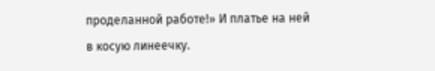проделанной работе!» И платье на ней в косую линеечку.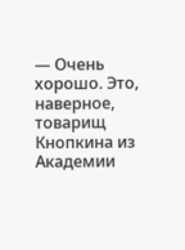— Очень хорошо. Это, наверное, товарищ Кнопкина из Академии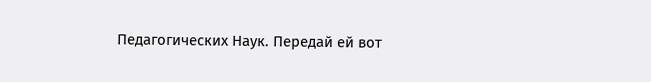Педагогических Наук. Передай ей вот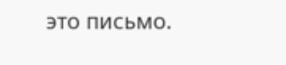это письмо.